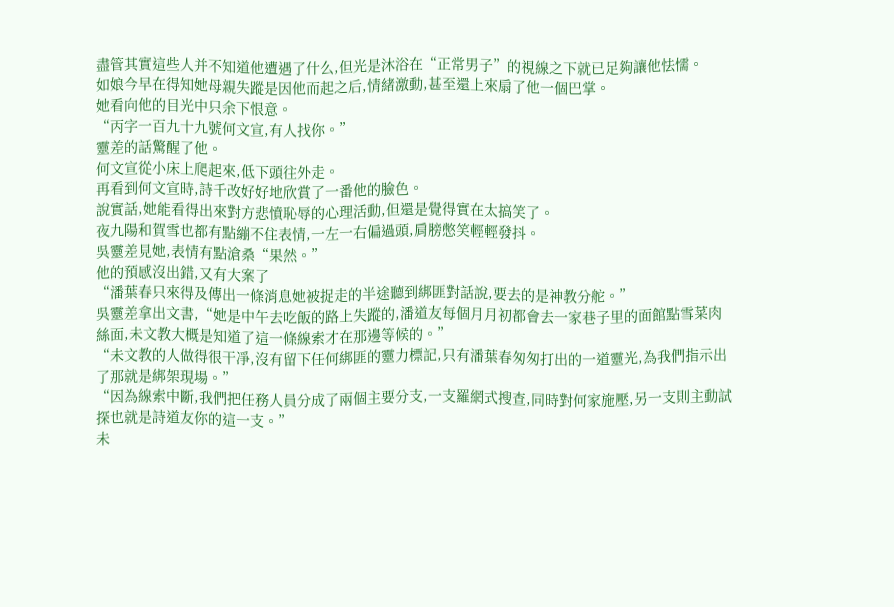盡管其實這些人并不知道他遭遇了什么,但光是沐浴在“正常男子”的視線之下就已足夠讓他怯懦。
如娘今早在得知她母親失蹤是因他而起之后,情緒激動,甚至還上來扇了他一個巴掌。
她看向他的目光中只余下恨意。
“丙字一百九十九號何文宣,有人找你。”
靈差的話驚醒了他。
何文宣從小床上爬起來,低下頭往外走。
再看到何文宣時,詩千改好好地欣賞了一番他的臉色。
說實話,她能看得出來對方悲憤恥辱的心理活動,但還是覺得實在太搞笑了。
夜九陽和賀雪也都有點繃不住表情,一左一右偏過頭,肩膀憋笑輕輕發抖。
吳靈差見她,表情有點滄桑“果然。”
他的預感沒出錯,又有大案了
“潘葉春只來得及傳出一條消息她被捉走的半途聽到綁匪對話說,要去的是神教分舵。”
吳靈差拿出文書,“她是中午去吃飯的路上失蹤的,潘道友每個月月初都會去一家巷子里的面館點雪菜肉絲面,未文教大概是知道了這一條線索才在那邊等候的。”
“未文教的人做得很干凈,沒有留下任何綁匪的靈力標記,只有潘葉春匆匆打出的一道靈光,為我們指示出了那就是綁架現場。”
“因為線索中斷,我們把任務人員分成了兩個主要分支,一支羅網式搜查,同時對何家施壓,另一支則主動試探也就是詩道友你的這一支。”
未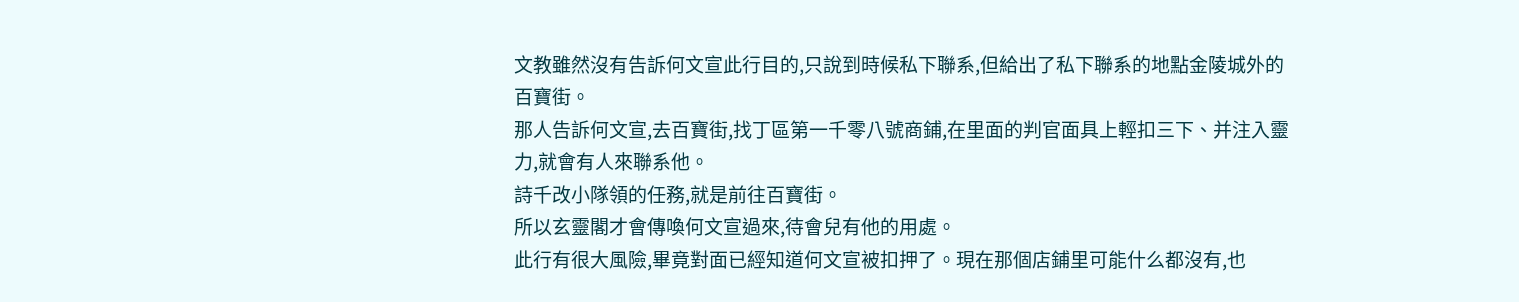文教雖然沒有告訴何文宣此行目的,只說到時候私下聯系,但給出了私下聯系的地點金陵城外的百寶街。
那人告訴何文宣,去百寶街,找丁區第一千零八號商鋪,在里面的判官面具上輕扣三下、并注入靈力,就會有人來聯系他。
詩千改小隊領的任務,就是前往百寶街。
所以玄靈閣才會傳喚何文宣過來,待會兒有他的用處。
此行有很大風險,畢竟對面已經知道何文宣被扣押了。現在那個店鋪里可能什么都沒有,也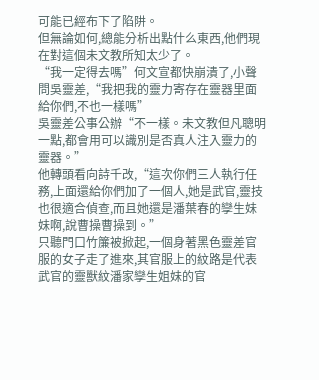可能已經布下了陷阱。
但無論如何,總能分析出點什么東西,他們現在對這個未文教所知太少了。
“我一定得去嗎”何文宣都快崩潰了,小聲問吳靈差,“我把我的靈力寄存在靈器里面給你們,不也一樣嗎”
吳靈差公事公辦“不一樣。未文教但凡聰明一點,都會用可以識別是否真人注入靈力的靈器。”
他轉頭看向詩千改,“這次你們三人執行任務,上面還給你們加了一個人,她是武官,靈技也很適合偵查,而且她還是潘葉春的孿生妹妹啊,說曹操曹操到。”
只聽門口竹簾被掀起,一個身著黑色靈差官服的女子走了進來,其官服上的紋路是代表武官的靈獸紋潘家孿生姐妹的官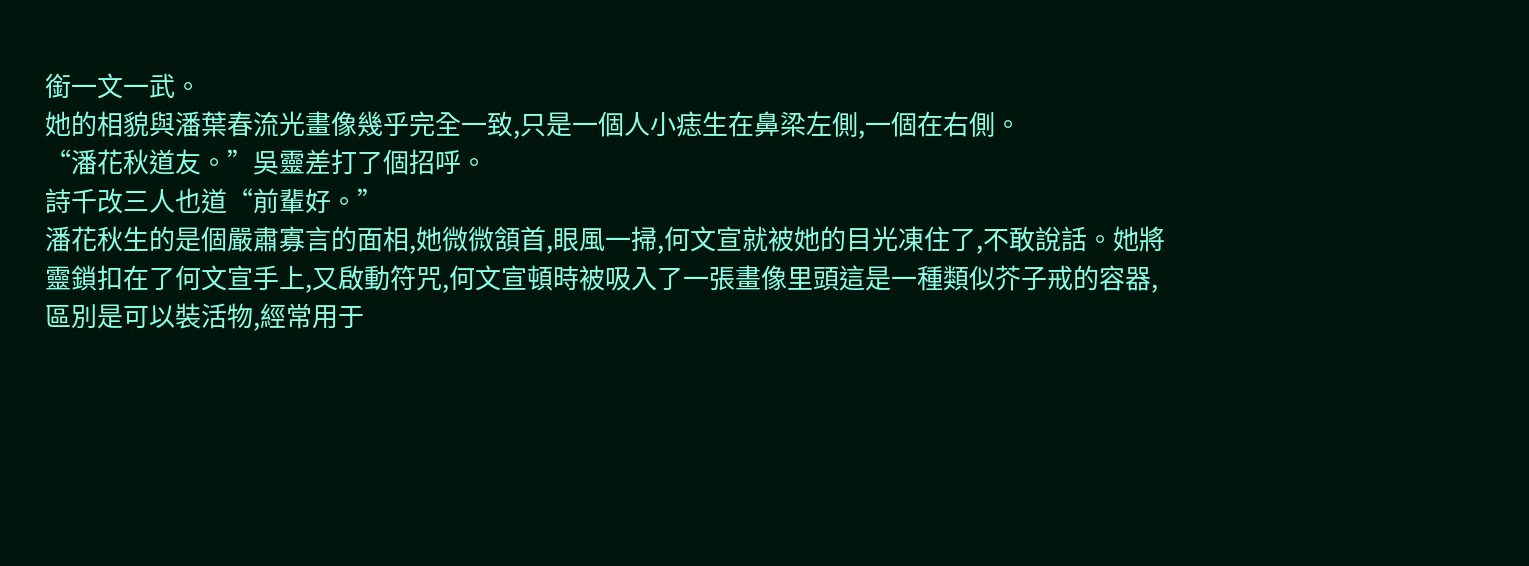銜一文一武。
她的相貌與潘葉春流光畫像幾乎完全一致,只是一個人小痣生在鼻梁左側,一個在右側。
“潘花秋道友。”吳靈差打了個招呼。
詩千改三人也道“前輩好。”
潘花秋生的是個嚴肅寡言的面相,她微微頷首,眼風一掃,何文宣就被她的目光凍住了,不敢說話。她將靈鎖扣在了何文宣手上,又啟動符咒,何文宣頓時被吸入了一張畫像里頭這是一種類似芥子戒的容器,區別是可以裝活物,經常用于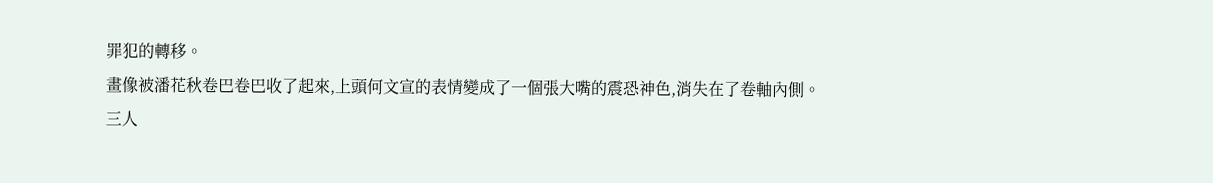罪犯的轉移。
畫像被潘花秋卷巴卷巴收了起來,上頭何文宣的表情變成了一個張大嘴的震恐神色,消失在了卷軸內側。
三人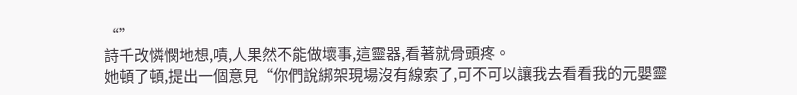“”
詩千改憐憫地想,嘖,人果然不能做壞事,這靈器,看著就骨頭疼。
她頓了頓,提出一個意見“你們說綁架現場沒有線索了,可不可以讓我去看看我的元嬰靈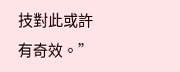技對此或許有奇效。”